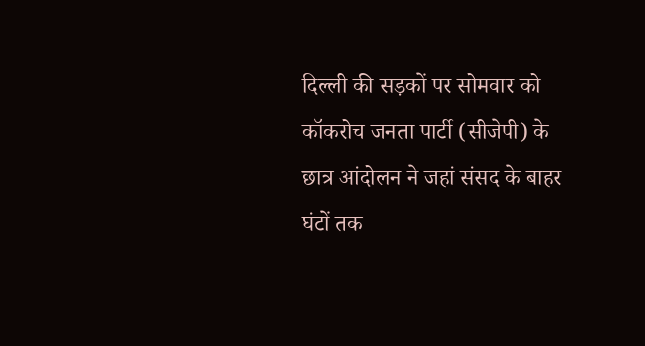दिल्ली की सड़कों पर सोमवार को कॉकरोच जनता पार्टी (सीजेपी) के छात्र आंदोलन ने जहां संसद के बाहर घंटों तक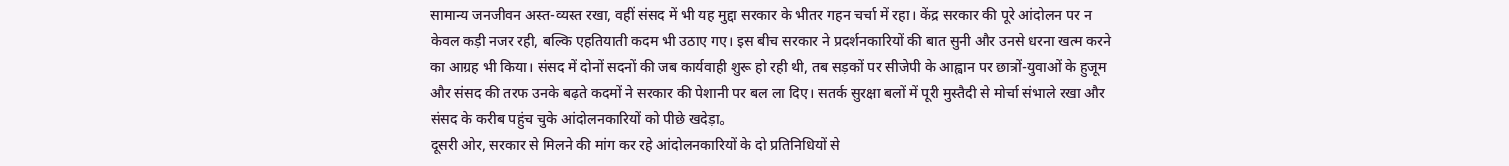सामान्य जनजीवन अस्त-व्यस्त रखा, वहीं संसद में भी यह मुद्दा सरकार के भीतर गहन चर्चा में रहा। केंद्र सरकार की पूरे आंदोलन पर न केवल कड़ी नजर रही, बल्कि एहतियाती कदम भी उठाए गए। इस बीच सरकार ने प्रदर्शनकारियों की बात सुनी और उनसे धरना खत्म करने का आग्रह भी किया। संसद में दोनों सदनों की जब कार्यवाही शुरू हो रही थी, तब सड़कों पर सीजेपी के आह्वान पर छात्रों-युवाओं के हुजूम और संसद की तरफ उनके बढ़ते कदमों ने सरकार की पेशानी पर बल ला दिए। सतर्क सुरक्षा बलों में पूरी मुस्तैदी से मोर्चा संभाले रखा और संसद के करीब पहुंच चुके आंदोलनकारियों को पीछे खदेड़ा。
दूसरी ओर, सरकार से मिलने की मांग कर रहे आंदोलनकारियों के दो प्रतिनिधियों से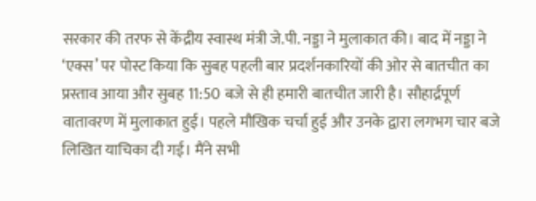सरकार की तरफ से केंद्रीय स्वास्थ मंत्री जे.पी. नड्डा ने मुलाकात की। बाद में नड्डा ने ‘एक्स’ पर पोस्ट किया कि सुबह पहली बार प्रदर्शनकारियों की ओर से बातचीत का प्रस्ताव आया और सुबह 11:50 बजे से ही हमारी बातचीत जारी है। सौहार्द्रपूर्ण वातावरण में मुलाकात हुई। पहले मौखिक चर्चा हुई और उनके द्वारा लगभग चार बजे लिखित याचिका दी गई। मैंने सभी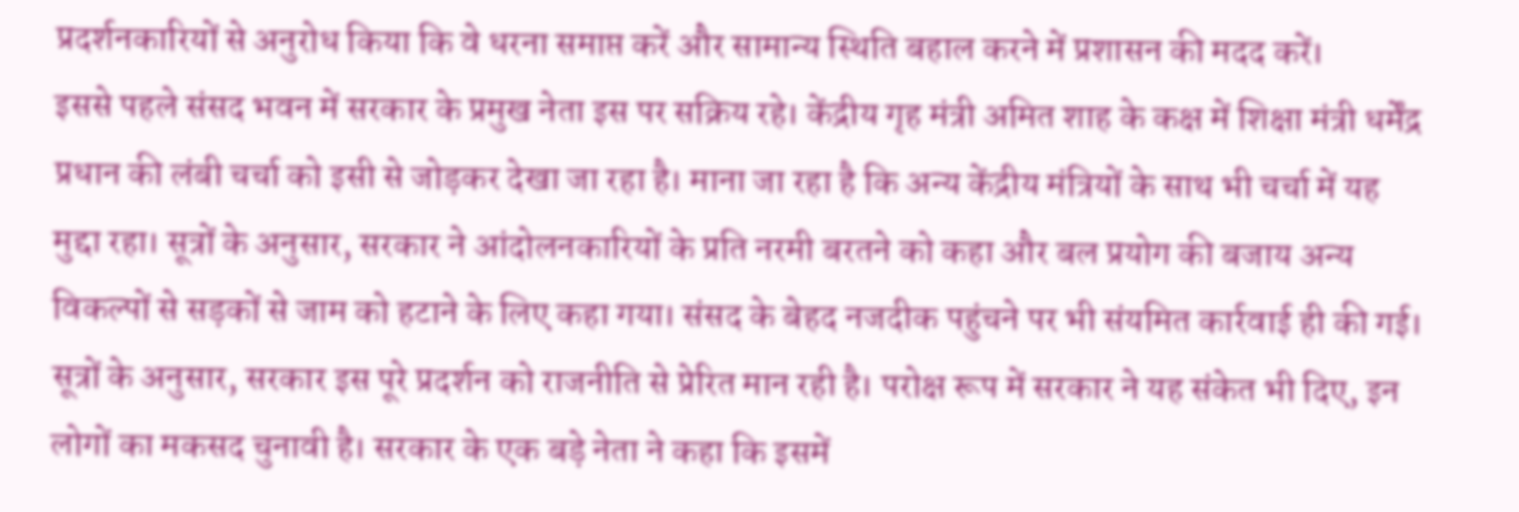प्रदर्शनकारियों से अनुरोध किया कि वे धरना समाप्त करें और सामान्य स्थिति बहाल करने में प्रशासन की मदद करें।
इससे पहले संसद भवन में सरकार के प्रमुख नेता इस पर सक्रिय रहे। केंद्रीय गृह मंत्री अमित शाह के कक्ष में शिक्षा मंत्री धर्मेंद्र प्रधान की लंबी चर्चा को इसी से जोड़कर देखा जा रहा है। माना जा रहा है कि अन्य केंद्रीय मंत्रियों के साथ भी चर्चा में यह मुद्दा रहा। सूत्रों के अनुसार, सरकार ने आंदोलनकारियों के प्रति नरमी बरतने को कहा और बल प्रयोग की बजाय अन्य विकल्पों से सड़कों से जाम को हटाने के लिए कहा गया। संसद के बेहद नजदीक पहुंचने पर भी संयमित कार्रवाई ही की गई।
सूत्रों के अनुसार, सरकार इस पूरे प्रदर्शन को राजनीति से प्रेरित मान रही है। परोक्ष रूप में सरकार ने यह संकेत भी दिए, इन लोगों का मकसद चुनावी है। सरकार के एक बड़े नेता ने कहा कि इसमें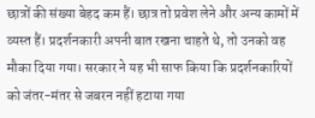छात्रों की संख्या बेहद कम हैं। छात्र तो प्रवेश लेने और अन्य कामों में व्यस्त हैं। प्रदर्शनकारी अपनी बात रखना चाहते थे, तो उनको वह मौका दिया गया। सरकार ने यह भी साफ किया कि प्रदर्शनकारियों को जंतर-मंतर से जबरन नहीं हटाया गया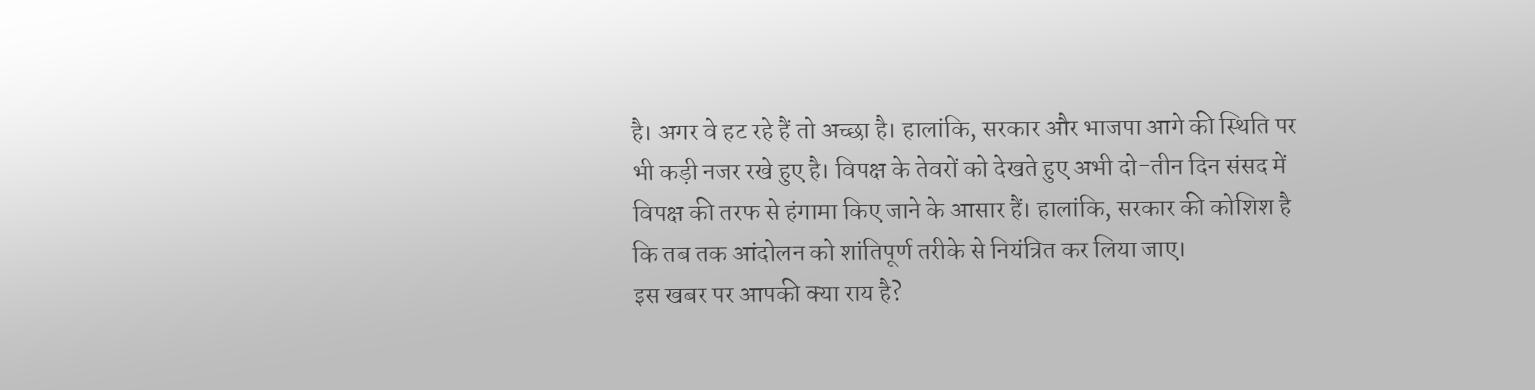है। अगर वे हट रहे हैं तो अच्छा है। हालांकि, सरकार और भाजपा आगे की स्थिति पर भी कड़ी नजर रखे हुए है। विपक्ष के तेवरों को देखते हुए अभी दो-तीन दिन संसद में विपक्ष की तरफ से हंगामा किए जाने के आसार हैं। हालांकि, सरकार की कोशिश है कि तब तक आंदोलन को शांतिपूर्ण तरीके से नियंत्रित कर लिया जाए।
इस खबर पर आपकी क्या राय है?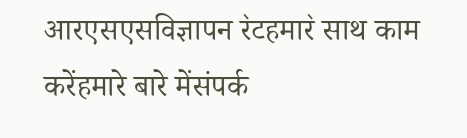आरएसएसविज्ञापन र॓टहमार॓ साथ काम करेंहमारे बारे मेंसंपर्क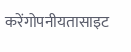करेंगोपनीयतासाइट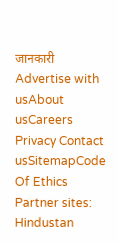जानकारी
Advertise with usAbout usCareers Privacy Contact usSitemapCode Of Ethics
Partner sites: Hindustan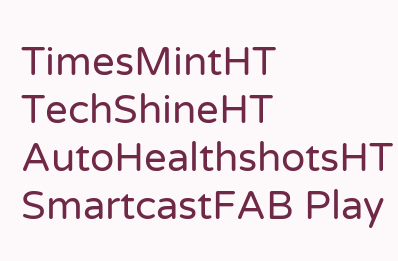TimesMintHT TechShineHT AutoHealthshotsHT SmartcastFAB Play